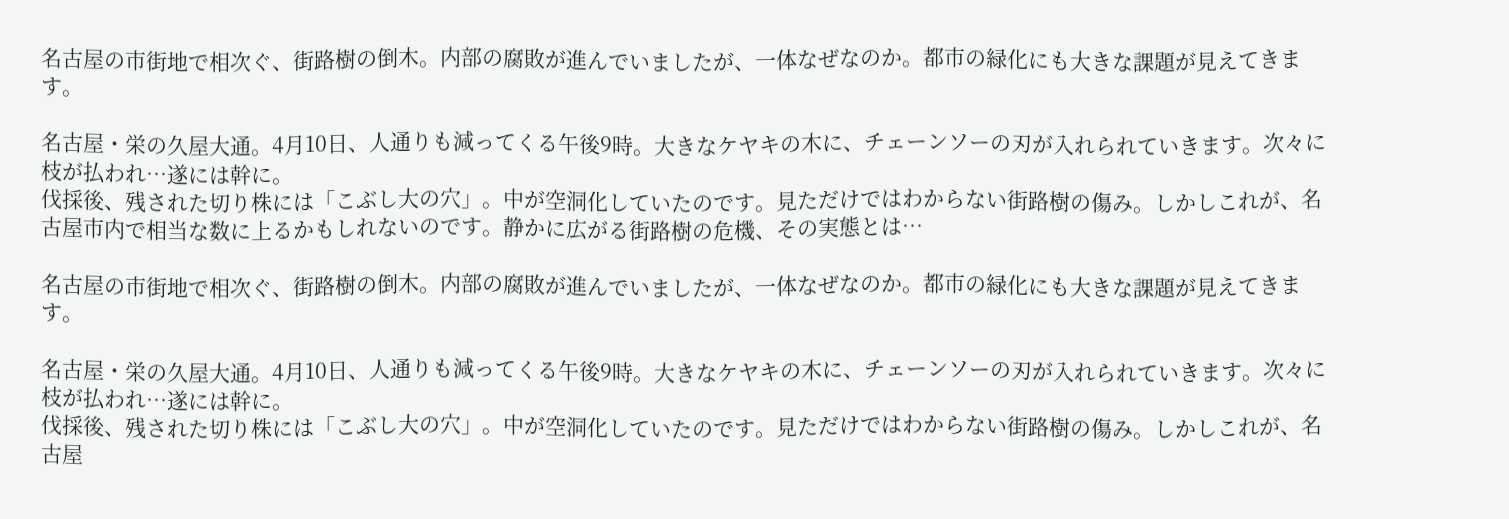名古屋の市街地で相次ぐ、街路樹の倒木。内部の腐敗が進んでいましたが、一体なぜなのか。都市の緑化にも大きな課題が見えてきます。

名古屋・栄の久屋大通。4月10日、人通りも減ってくる午後9時。大きなケヤキの木に、チェーンソーの刃が入れられていきます。次々に枝が払われ…遂には幹に。
伐採後、残された切り株には「こぶし大の穴」。中が空洞化していたのです。見ただけではわからない街路樹の傷み。しかしこれが、名古屋市内で相当な数に上るかもしれないのです。静かに広がる街路樹の危機、その実態とは…

名古屋の市街地で相次ぐ、街路樹の倒木。内部の腐敗が進んでいましたが、一体なぜなのか。都市の緑化にも大きな課題が見えてきます。

名古屋・栄の久屋大通。4月10日、人通りも減ってくる午後9時。大きなケヤキの木に、チェーンソーの刃が入れられていきます。次々に枝が払われ…遂には幹に。
伐採後、残された切り株には「こぶし大の穴」。中が空洞化していたのです。見ただけではわからない街路樹の傷み。しかしこれが、名古屋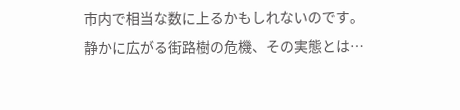市内で相当な数に上るかもしれないのです。静かに広がる街路樹の危機、その実態とは…